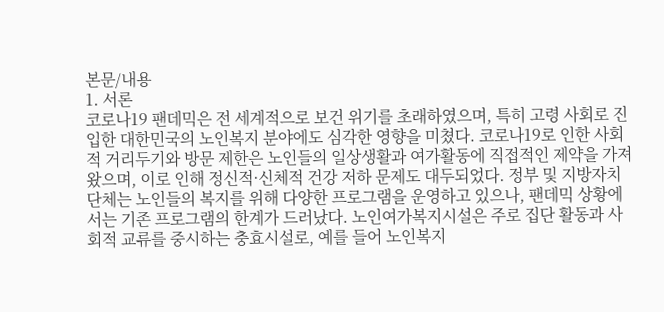본문/내용
1. 서론
코로나19 팬데믹은 전 세계적으로 보건 위기를 초래하였으며, 특히 고령 사회로 진입한 대한민국의 노인복지 분야에도 심각한 영향을 미쳤다. 코로나19로 인한 사회적 거리두기와 방문 제한은 노인들의 일상생활과 여가활동에 직접적인 제약을 가져왔으며, 이로 인해 정신적·신체적 건강 저하 문제도 대두되었다. 정부 및 지방자치단체는 노인들의 복지를 위해 다양한 프로그램을 운영하고 있으나, 팬데믹 상황에서는 기존 프로그램의 한계가 드러났다. 노인여가복지시설은 주로 집단 활동과 사회적 교류를 중시하는 충효시설로, 예를 들어 노인복지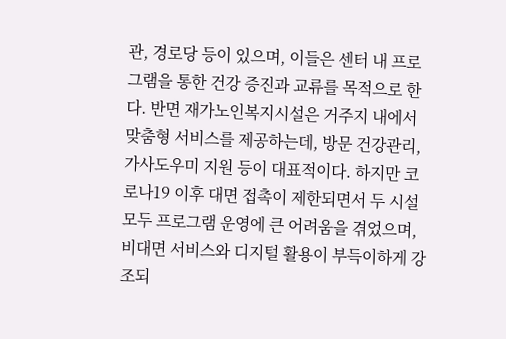관, 경로당 등이 있으며, 이들은 센터 내 프로그램을 통한 건강 증진과 교류를 목적으로 한다. 반면 재가노인복지시설은 거주지 내에서 맞춤형 서비스를 제공하는데, 방문 건강관리, 가사도우미 지원 등이 대표적이다. 하지만 코로나19 이후 대면 접촉이 제한되면서 두 시설 모두 프로그램 운영에 큰 어려움을 겪었으며, 비대면 서비스와 디지털 활용이 부득이하게 강조되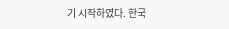기 시작하였다. 한국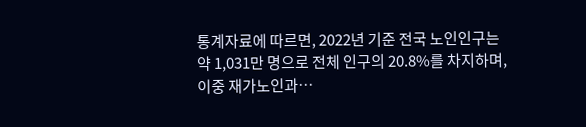통계자료에 따르면, 2022년 기준 전국 노인인구는 약 1,031만 명으로 전체 인구의 20.8%를 차지하며, 이중 재가노인과…